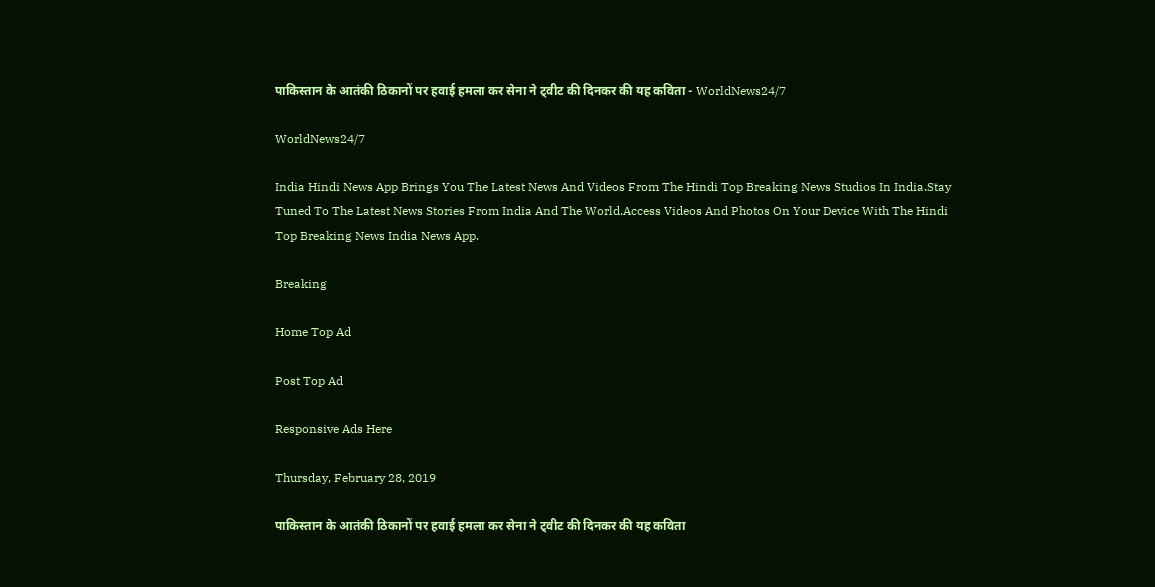पाकिस्तान के आतंकी ठिकानों पर हवाई हमला कर सेना ने ट्वीट की दिनकर की यह कविता - WorldNews24/7

WorldNews24/7

India Hindi News App Brings You The Latest News And Videos From The Hindi Top Breaking News Studios In India.Stay Tuned To The Latest News Stories From India And The World.Access Videos And Photos On Your Device With The Hindi Top Breaking News India News App.

Breaking

Home Top Ad

Post Top Ad

Responsive Ads Here

Thursday, February 28, 2019

पाकिस्तान के आतंकी ठिकानों पर हवाई हमला कर सेना ने ट्वीट की दिनकर की यह कविता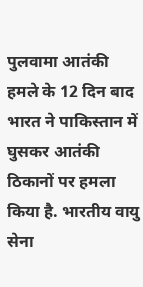पुलवामा आतंकी हमले के 12 दिन बाद भारत ने पाकिस्तान में घुसकर आतंकी ठिकानों पर हमला किया है. भारतीय वायु सेना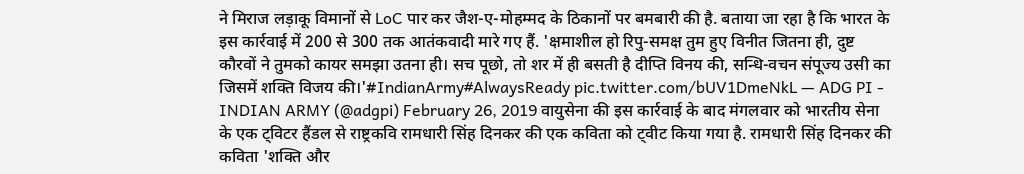ने मिराज लड़ाकू विमानों से LoC पार कर जैश-ए-मोहम्मद के ठिकानों पर बमबारी की है. बताया जा रहा है कि भारत के इस कार्रवाई में 200 से 300 तक आतंकवादी मारे गए हैं. 'क्षमाशील हो रिपु-समक्ष तुम हुए विनीत जितना ही, दुष्ट कौरवों ने तुमको कायर समझा उतना ही। सच पूछो, तो शर में ही बसती है दीप्ति विनय की, सन्धि-वचन संपूज्य उसी का जिसमें शक्ति विजय की।'#IndianArmy#AlwaysReady pic.twitter.com/bUV1DmeNkL — ADG PI - INDIAN ARMY (@adgpi) February 26, 2019 वायुसेना की इस कार्रवाई के बाद मंगलवार को भारतीय सेना के एक ट्विटर हैंडल से राष्ट्रकवि रामधारी सिंह दिनकर की एक कविता को ट्वीट किया गया है. रामधारी सिंह दिनकर की कविता 'शक्ति और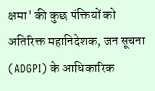क्षमा' की कुछ पंक्तियों को अतिरिक्त महानिदेशक, जन सूचना (ADGPI) के आधिकारिक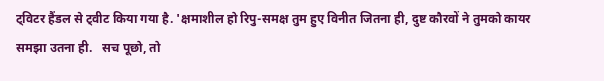ट्विटर हैंडल से ट्वीट किया गया है. 'क्षमाशील हो रिपु-समक्ष तुम हुए विनीत जितना ही, दुष्ट कौरवों ने तुमको कायर समझा उतना ही.   सच पूछो, तो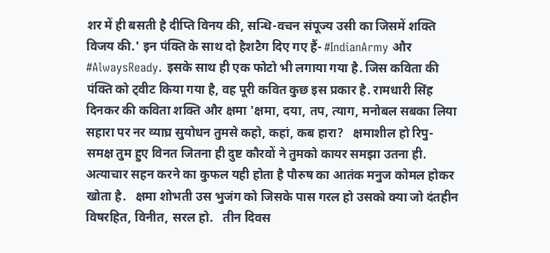शर में ही बसती है दीप्ति विनय की, सन्धि-वचन संपूज्य उसी का जिसमें शक्ति विजय की.' इन पंक्ति के साथ दो हैशटैग दिए गए हैं- #IndianArmy और #AlwaysReady. इसके साथ ही एक फोटो भी लगाया गया है. जिस कविता की पंक्ति को ट्वीट किया गया है, वह पूरी कवित कुछ इस प्रकार है. रामधारी सिंह दिनकर की कविता शक्ति और क्षमा 'क्षमा, दया, तप, त्याग, मनोबल सबका लिया सहारा पर नर व्याघ्र सुयोधन तुमसे कहो, कहां, कब हारा?   क्षमाशील हो रिपु-समक्ष तुम हुए विनत जितना ही दुष्ट कौरवों ने तुमको कायर समझा उतना ही.   अत्याचार सहन करने का कुफल यही होता है पौरुष का आतंक मनुज कोमल होकर खोता है.   क्षमा शोभती उस भुजंग को जिसके पास गरल हो उसको क्या जो दंतहीन विषरहित, विनीत, सरल हो.   तीन दिवस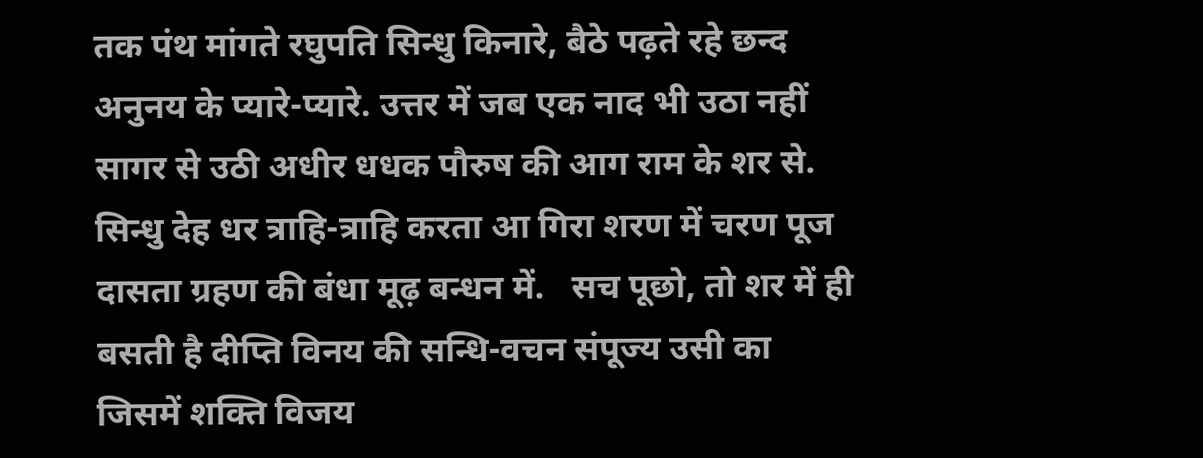तक पंथ मांगते रघुपति सिन्धु किनारे, बैठे पढ़ते रहे छन्द अनुनय के प्यारे-प्यारे. उत्तर में जब एक नाद भी उठा नहीं सागर से उठी अधीर धधक पौरुष की आग राम के शर से.   सिन्धु देह धर त्राहि-त्राहि करता आ गिरा शरण में चरण पूज दासता ग्रहण की बंधा मूढ़ बन्धन में.   सच पूछो, तो शर में ही बसती है दीप्ति विनय की सन्धि-वचन संपूज्य उसी का जिसमें शक्ति विजय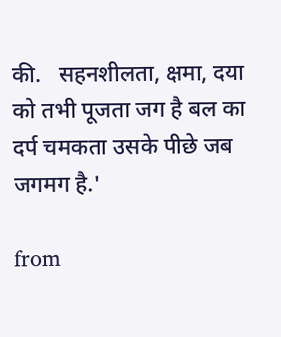की.   सहनशीलता, क्षमा, दया को तभी पूजता जग है बल का दर्प चमकता उसके पीछे जब जगमग है.'

from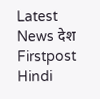Latest News देश Firstpost Hindi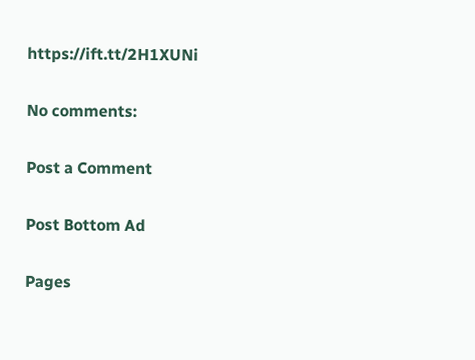https://ift.tt/2H1XUNi

No comments:

Post a Comment

Post Bottom Ad

Pages